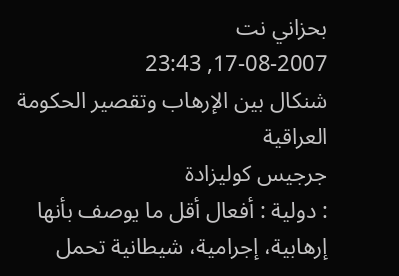بحزاني نت
17-08-2007, 23:43
شنكال بين الإرهاب وتقصير الحكومة العراقية
جرجيس كوليزادة
: دولية : أفعال أقل ما يوصف بأنها إرهابية، إجرامية، شيطانية تحمل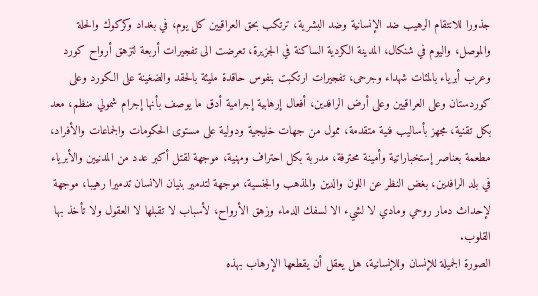جذورا للانتقام الرهيب ضد الإنسانية وضد البشرية، ترتكب بحق العراقيين كل يوم، في بغداد وكركوك والحلة والموصل، واليوم في شنكال، المدينة الكردية الساكنة في الجزيرة، تعرضت الى تفجيرات أربعة لتزهق أرواح كورد وعرب أبرياء بالمئات شهداء وجرحى، تفجيرات ارتكبت بنفوس حاقدة مليئة بالحقد والضغينة على الكورد وعلى كوردستان وعلى العراقيين وعلى أرض الرافدين، أفعال إرهابية إجرامية أدق ما يوصف بأنها إجرام شمولي منظم، معد بكل تقنية، مجهز بأساليب فنية متقدمة، ممول من جهات خليجية ودولية على مستوى الحكومات والجماعات والأفراد، مطعمة بعناصر إستخباراتية وأمينة محترفة، مدربة بكل احتراف ومهنية، موجهة لقتل أكبر عدد من المدنيين والأبرياء في بلد الرافدين، بغض النظر عن اللون والدين والمذهب والجنسية، موجهة لتدمير بنيان الانسان تدميرا رهيبا، موجهة لإحداث دمار روحي ومادي لا لشيء الا لسفك الدماء وزهق الأرواح، لأسباب لا تقبلها لا العقول ولا تأخذ بها القلوب.
الصورة الجميلة للإنسان وللإنسانية، هل يعقل أن يقطعها الإرهاب بهذه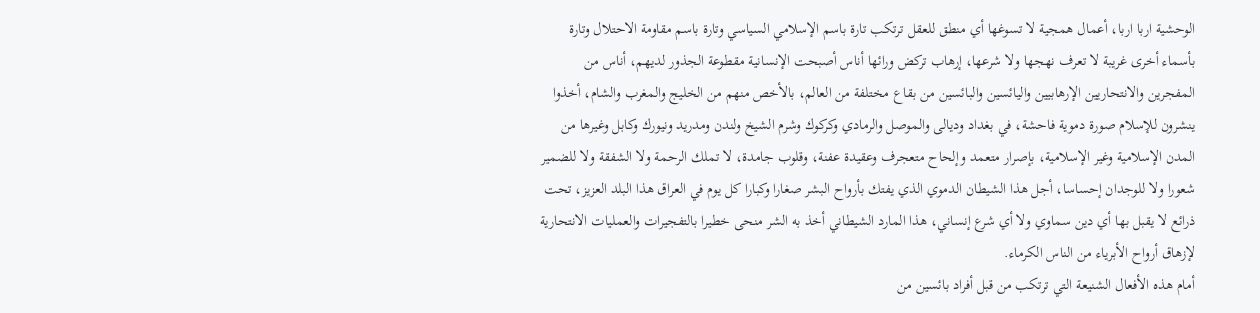الوحشية اربا اربا، أعمال همجية لا تسوغها أي منطق للعقل ترتكب تارة باسم الإسلامي السياسي وتارة باسم مقاومة الاحتلال وتارة بأسماء أخرى غريبة لا تعرف نهجها ولا شرعها، إرهاب تركض ورائها أناس أصبحت الإنسانية مقطوعة الجذور لديهم، أناس من المفجرين والانتحاريين الإرهابيين واليائسين والبائسين من بقاع مختلفة من العالم، بالأخص منهم من الخليج والمغرب والشام، أخذوا ينشرون للإسلام صورة دموية فاحشة، في بغداد وديالى والموصل والرمادي وكركوك وشرم الشيخ ولندن ومدريد ونيورك وكابل وغيرها من المدن الإسلامية وغير الإسلامية، بإصرار متعمد وإلحاح متعجرف وعقيدة عفنة، وقلوب جامدة، لا تملك الرحمة ولا الشفقة ولا للضمير شعورا ولا للوجدان إحساسا، أجل هذا الشيطان الدموي الذي يفتك بأرواح البشر صغارا وكبارا كل يوم في العراق هذا البلد العزيز، تحت ذرائع لا يقبل بها أي دين سماوي ولا أي شرع إنساني، هذا المارد الشيطاني أخذ به الشر منحى خطيرا بالتفجيرات والعمليات الانتحارية لإزهاق أرواح الأبرياء من الناس الكرماء.
أمام هذه الأفعال الشنيعة التي ترتكب من قبل أفراد بائسين من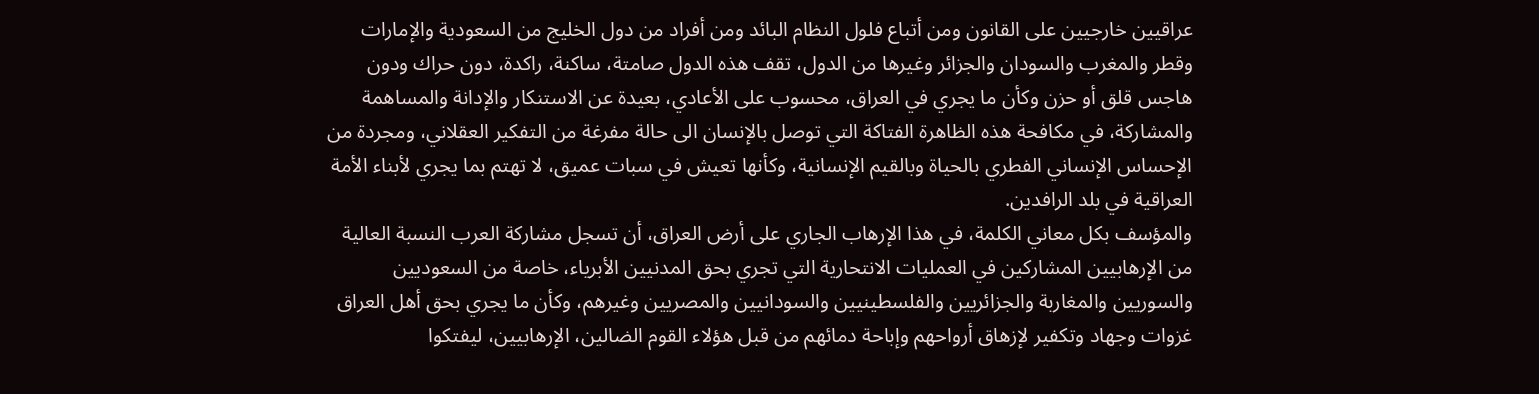عراقيين خارجيين على القانون ومن أتباع فلول النظام البائد ومن أفراد من دول الخليج من السعودية والإمارات وقطر والمغرب والسودان والجزائر وغيرها من الدول، تقف هذه الدول صامتة، ساكنة، راكدة، دون حراك ودون هاجس قلق أو حزن وكأن ما يجري في العراق، محسوب على الأعادي، بعيدة عن الاستنكار والإدانة والمساهمة والمشاركة، في مكافحة هذه الظاهرة الفتاكة التي توصل بالإنسان الى حالة مفرغة من التفكير العقلاني، ومجردة من الإحساس الإنساني الفطري بالحياة وبالقيم الإنسانية، وكأنها تعيش في سبات عميق، لا تهتم بما يجري لأبناء الأمة العراقية في بلد الرافدين.
والمؤسف بكل معاني الكلمة، في هذا الإرهاب الجاري على أرض العراق، أن تسجل مشاركة العرب النسبة العالية من الإرهابيين المشاركين في العمليات الانتحارية التي تجري بحق المدنيين الأبرياء، خاصة من السعوديين والسوريين والمغاربة والجزائريين والفلسطينيين والسودانيين والمصريين وغيرهم، وكأن ما يجري بحق أهل العراق غزوات وجهاد وتكفير لإزهاق أرواحهم وإباحة دمائهم من قبل هؤلاء القوم الضالين، الإرهابيين، ليفتكوا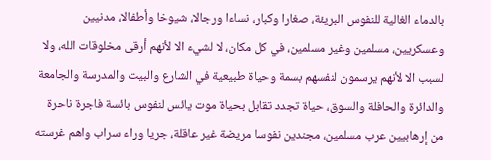بالدماء الغالية للنفوس البريئة، صغارا وكبار، نساءا ورجالا، شيوخا وأطفالا، مدنيين وعسكريين، مسلمين وغير مسلمين، في كل مكان، لا لشيء الا لأنهم أرقى مخلوقات الله، ولا لسبب الا لأنهم يرسمون لنفسهم بسمة وحياة طبيعية في الشارع والبيت والمدرسة والجامعة والدائرة والحافلة والسوق، حياة تجدد تقابل بحياة موت يائس لنفوس بائسة فاجرة ناحرة من إرهابيين عرب مسلمين، مجندين نفوسا مريضة غير عاقلة، جريا وراء سراب واهم غرسته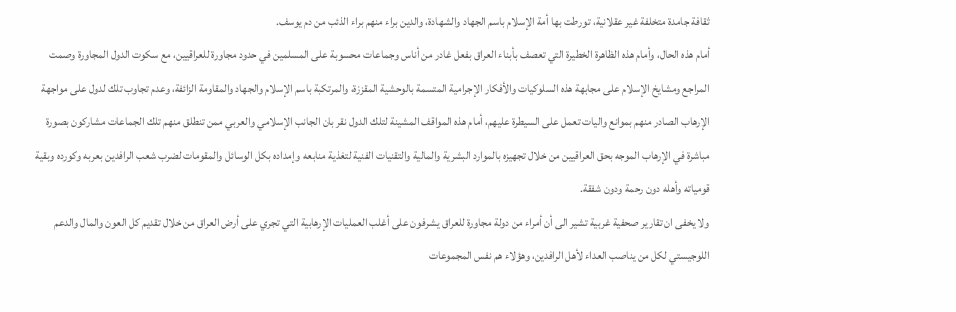ثقافة جامدة متخلفة غير عقلانية، تورطت بها أمة الإسلام باسم الجهاد والشهادة، والدين براء منهم براء الذئب من دم يوسف.
أمام هذه الحال، وأمام هذه الظاهرة الخطيرة التي تعصف بأبناء العراق بفعل غادر من أناس وجماعات محسوبة على المسلمين في حدود مجاورة للعراقيين، مع سكوت الدول المجاورة وصمت المراجع ومشايخ الإسلام على مجابهة هذه السلوكيات والأفكار الإجرامية المتسمة بالوحشية المقززة، والمرتكبة باسم الإسلام والجهاد والمقاومة الزائفة، وعدم تجاوب تلك لدول على مواجهة الإرهاب الصادر منهم بموانع واليات تعمل على السيطرة عليهم، أمام هذه المواقف المشينة لتلك الدول نقر بان الجانب الإسلامي والعربي ممن تنطلق منهم تلك الجماعات مشاركون بصورة مباشرة في الإرهاب الموجه بحق العراقيين من خلال تجهيزه بالموارد البشرية والمالية والتقنيات الفنية لتغذية منابعه وإمداده بكل الوسائل والمقومات لضرب شعب الرافدين بعربه وكورده وبقية قومياته وأهله دون رحمة ودون شفقة.
ولا يخفى ان تقارير صحفية غربية تشير الى أن أمراء من دولة مجاورة للعراق يشرفون على أغلب العمليات الإرهابية التي تجري على أرض العراق من خلال تقديم كل العون والمال والدعم اللوجيستي لكل من يناصب العداء لأهل الرافدين، وهؤلاء هم نفس المجموعات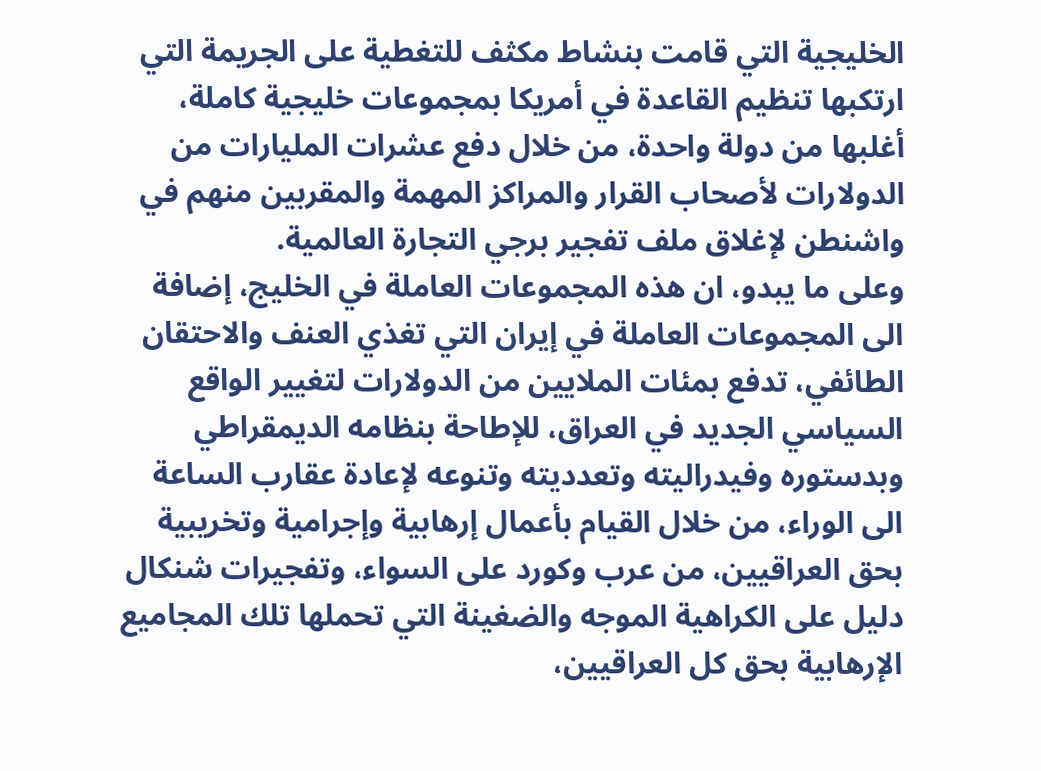الخليجية التي قامت بنشاط مكثف للتغطية على الجريمة التي ارتكبها تنظيم القاعدة في أمريكا بمجموعات خليجية كاملة، أغلبها من دولة واحدة، من خلال دفع عشرات المليارات من الدولارات لأصحاب القرار والمراكز المهمة والمقربين منهم في واشنطن لإغلاق ملف تفجير برجي التجارة العالمية.
وعلى ما يبدو، ان هذه المجموعات العاملة في الخليج، إضافة الى المجموعات العاملة في إيران التي تغذي العنف والاحتقان الطائفي، تدفع بمئات الملايين من الدولارات لتغيير الواقع السياسي الجديد في العراق، للإطاحة بنظامه الديمقراطي وبدستوره وفيدراليته وتعدديته وتنوعه لإعادة عقارب الساعة الى الوراء، من خلال القيام بأعمال إرهابية وإجرامية وتخريبية بحق العراقيين، من عرب وكورد على السواء، وتفجيرات شنكال دليل على الكراهية الموجه والضغينة التي تحملها تلك المجاميع الإرهابية بحق كل العراقيين،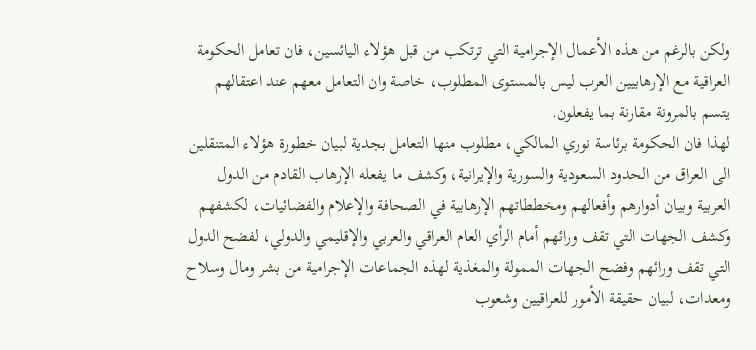ولكن بالرغم من هذه الأعمال الإجرامية التي ترتكب من قبل هؤلاء اليائسين، فان تعامل الحكومة العراقية مع الإرهابيين العرب ليس بالمستوى المطلوب، خاصة وان التعامل معهم عند اعتقالهم يتسم بالمرونة مقارنة بما يفعلون.
لهذا فان الحكومة برئاسة نوري المالكي، مطلوب منها التعامل بجدية لبيان خطورة هؤلاء المتنقلين الى العراق من الحدود السعودية والسورية والإيرانية، وكشف ما يفعله الإرهاب القادم من الدول العربية وبيان أدوارهم وأفعالهم ومخططاتهم الإرهابية في الصحافة والإعلام والفضائيات، لكشفهم وكشف الجهات التي تقف ورائهم أمام الرأي العام العراقي والعربي والإقليمي والدولي، لفضح الدول التي تقف ورائهم وفضح الجهات الممولة والمغذية لهذه الجماعات الإجرامية من بشر ومال وسلاح ومعدات، لبيان حقيقة الأمور للعراقيين وشعوب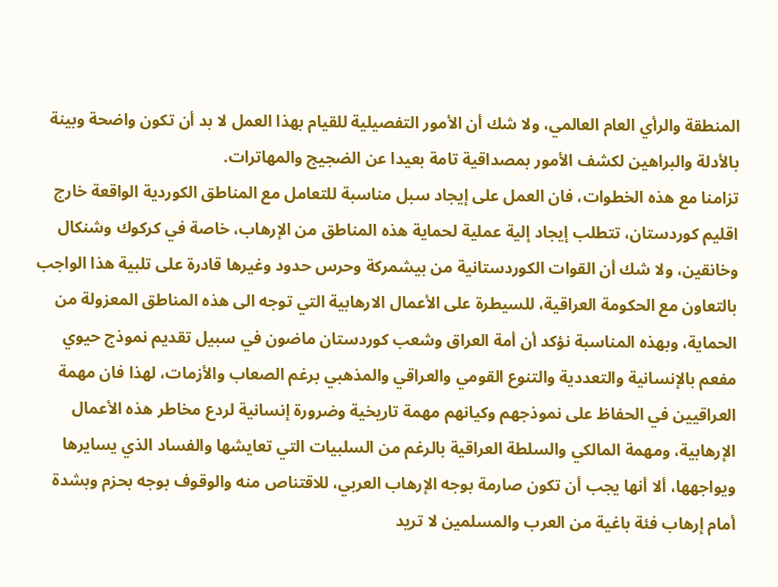المنطقة والرأي العام العالمي، ولا شك أن الأمور التفصيلية للقيام بهذا العمل لا بد أن تكون واضحة وبينة بالأدلة والبراهين لكشف الأمور بمصداقية تامة بعيدا عن الضجيج والمهاترات.
تزامنا مع هذه الخطوات، فان العمل على إيجاد سبل مناسبة للتعامل مع المناطق الكوردية الواقعة خارج اقليم كوردستان، تتطلب إيجاد إلية عملية لحماية هذه المناطق من الإرهاب، خاصة في كركوك وشنكال وخانقين، ولا شك أن القوات الكوردستانية من بيشمركة وحرس حدود وغيرها قادرة على تلبية هذا الواجب بالتعاون مع الحكومة العراقية، للسيطرة على الأعمال الارهابية التي توجه الى هذه المناطق المعزولة من الحماية، وبهذه المناسبة نؤكد أن أمة العراق وشعب كوردستان ماضون في سبيل تقديم نموذج حيوي مفعم بالإنسانية والتعددية والتنوع القومي والعراقي والمذهبي برغم الصعاب والأزمات، لهذا فان مهمة العراقيين في الحفاظ على نموذجهم وكيانهم مهمة تاريخية وضرورة إنسانية لردع مخاطر هذه الأعمال الإرهابية، ومهمة المالكي والسلطة العراقية بالرغم من السلبيات التي تعايشها والفساد الذي يسايرها ويواجهها، ألا أنها يجب أن تكون صارمة بوجه الإرهاب العربي، للاقتناص منه والوقوف بوجه بحزم وبشدة أمام إرهاب فئة باغية من العرب والمسلمين لا تريد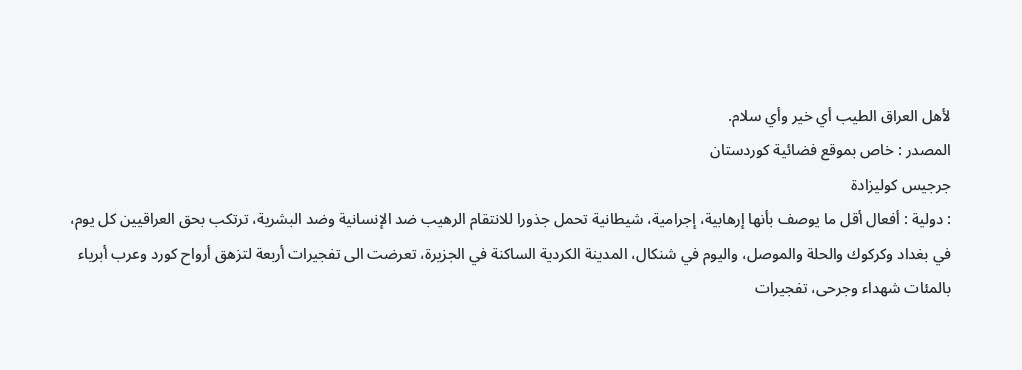لأهل العراق الطيب أي خير وأي سلام.
المصدر : خاص بموقع فضائية كوردستان
جرجيس كوليزادة
: دولية : أفعال أقل ما يوصف بأنها إرهابية، إجرامية، شيطانية تحمل جذورا للانتقام الرهيب ضد الإنسانية وضد البشرية، ترتكب بحق العراقيين كل يوم، في بغداد وكركوك والحلة والموصل، واليوم في شنكال، المدينة الكردية الساكنة في الجزيرة، تعرضت الى تفجيرات أربعة لتزهق أرواح كورد وعرب أبرياء بالمئات شهداء وجرحى، تفجيرات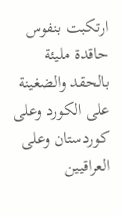ارتكبت بنفوس حاقدة مليئة بالحقد والضغينة على الكورد وعلى كوردستان وعلى العراقيين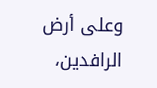وعلى أرض الرافدين،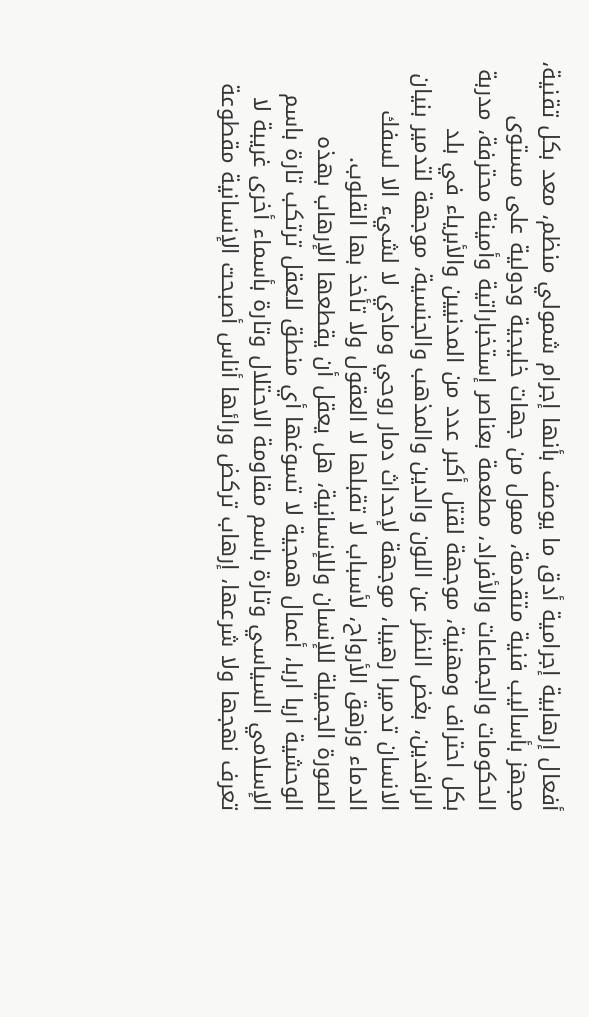أفعال إرهابية إجرامية أدق ما يوصف بأنها إجرام شمولي منظم، معد بكل تقنية، مجهز بأساليب فنية متقدمة، ممول من جهات خليجية ودولية على مستوى الحكومات والجماعات والأفراد، مطعمة بعناصر إستخباراتية وأمينة محترفة، مدربة بكل احتراف ومهنية، موجهة لقتل أكبر عدد من المدنيين والأبرياء في بلد الرافدين، بغض النظر عن اللون والدين والمذهب والجنسية، موجهة لتدمير بنيان الانسان تدميرا رهيبا، موجهة لإحداث دمار روحي ومادي لا لشيء الا لسفك الدماء وزهق الأرواح، لأسباب لا تقبلها لا العقول ولا تأخذ بها القلوب.
الصورة الجميلة للإنسان وللإنسانية، هل يعقل أن يقطعها الإرهاب بهذه الوحشية اربا اربا، أعمال همجية لا تسوغها أي منطق للعقل ترتكب تارة باسم الإسلامي السياسي وتارة باسم مقاومة الاحتلال وتارة بأسماء أخرى غريبة لا تعرف نهجها ولا شرعها، إرهاب تركض ورائها أناس أصبحت الإنسانية مقطوعة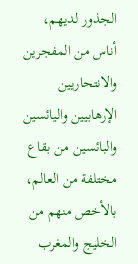الجذور لديهم، أناس من المفجرين والانتحاريين الإرهابيين واليائسين والبائسين من بقاع مختلفة من العالم، بالأخص منهم من الخليج والمغرب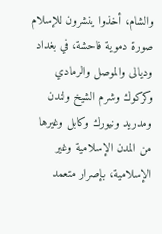والشام، أخذوا ينشرون للإسلام صورة دموية فاحشة، في بغداد وديالى والموصل والرمادي وكركوك وشرم الشيخ ولندن ومدريد ونيورك وكابل وغيرها من المدن الإسلامية وغير الإسلامية، بإصرار متعمد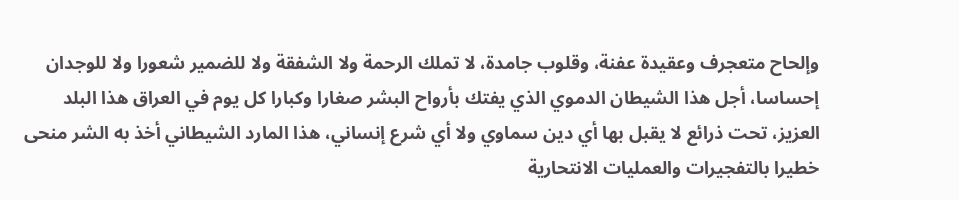وإلحاح متعجرف وعقيدة عفنة، وقلوب جامدة، لا تملك الرحمة ولا الشفقة ولا للضمير شعورا ولا للوجدان إحساسا، أجل هذا الشيطان الدموي الذي يفتك بأرواح البشر صغارا وكبارا كل يوم في العراق هذا البلد العزيز، تحت ذرائع لا يقبل بها أي دين سماوي ولا أي شرع إنساني، هذا المارد الشيطاني أخذ به الشر منحى خطيرا بالتفجيرات والعمليات الانتحارية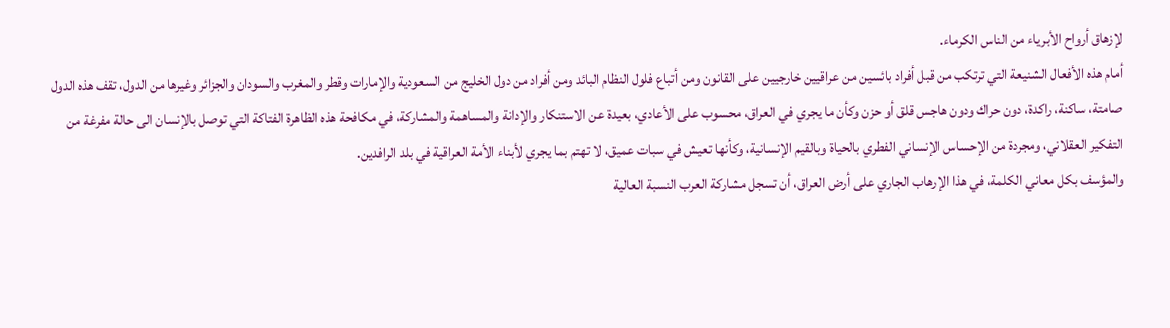لإزهاق أرواح الأبرياء من الناس الكرماء.
أمام هذه الأفعال الشنيعة التي ترتكب من قبل أفراد بائسين من عراقيين خارجيين على القانون ومن أتباع فلول النظام البائد ومن أفراد من دول الخليج من السعودية والإمارات وقطر والمغرب والسودان والجزائر وغيرها من الدول، تقف هذه الدول صامتة، ساكنة، راكدة، دون حراك ودون هاجس قلق أو حزن وكأن ما يجري في العراق، محسوب على الأعادي، بعيدة عن الاستنكار والإدانة والمساهمة والمشاركة، في مكافحة هذه الظاهرة الفتاكة التي توصل بالإنسان الى حالة مفرغة من التفكير العقلاني، ومجردة من الإحساس الإنساني الفطري بالحياة وبالقيم الإنسانية، وكأنها تعيش في سبات عميق، لا تهتم بما يجري لأبناء الأمة العراقية في بلد الرافدين.
والمؤسف بكل معاني الكلمة، في هذا الإرهاب الجاري على أرض العراق، أن تسجل مشاركة العرب النسبة العالية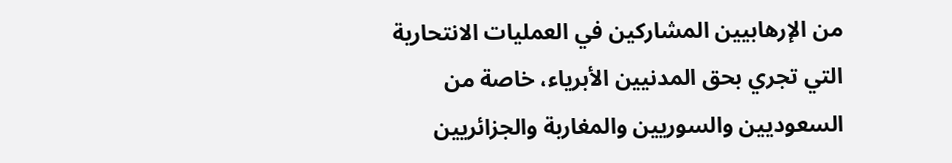من الإرهابيين المشاركين في العمليات الانتحارية التي تجري بحق المدنيين الأبرياء، خاصة من السعوديين والسوريين والمغاربة والجزائريين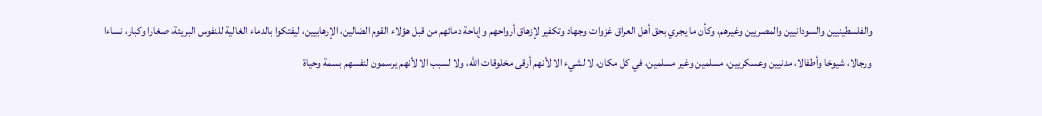والفلسطينيين والسودانيين والمصريين وغيرهم، وكأن ما يجري بحق أهل العراق غزوات وجهاد وتكفير لإزهاق أرواحهم وإباحة دمائهم من قبل هؤلاء القوم الضالين، الإرهابيين، ليفتكوا بالدماء الغالية للنفوس البريئة، صغارا وكبار، نساءا ورجالا، شيوخا وأطفالا، مدنيين وعسكريين، مسلمين وغير مسلمين، في كل مكان، لا لشيء الا لأنهم أرقى مخلوقات الله، ولا لسبب الا لأنهم يرسمون لنفسهم بسمة وحياة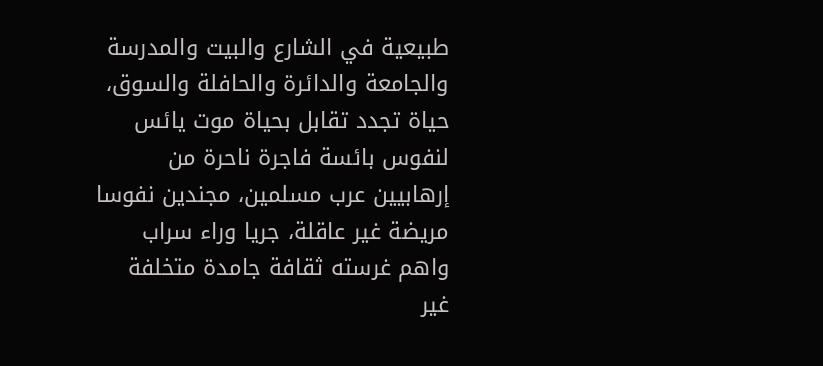طبيعية في الشارع والبيت والمدرسة والجامعة والدائرة والحافلة والسوق، حياة تجدد تقابل بحياة موت يائس لنفوس بائسة فاجرة ناحرة من إرهابيين عرب مسلمين، مجندين نفوسا مريضة غير عاقلة، جريا وراء سراب واهم غرسته ثقافة جامدة متخلفة غير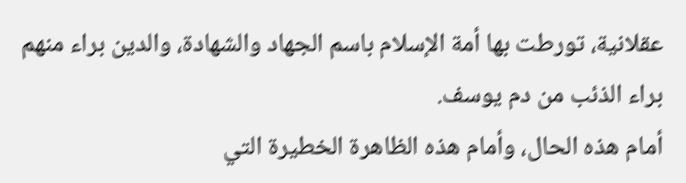عقلانية، تورطت بها أمة الإسلام باسم الجهاد والشهادة، والدين براء منهم براء الذئب من دم يوسف.
أمام هذه الحال، وأمام هذه الظاهرة الخطيرة التي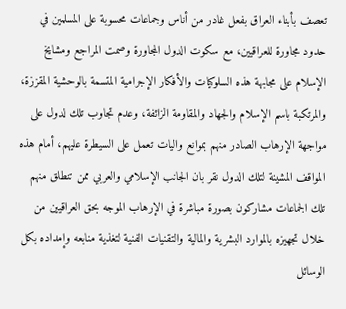تعصف بأبناء العراق بفعل غادر من أناس وجماعات محسوبة على المسلمين في حدود مجاورة للعراقيين، مع سكوت الدول المجاورة وصمت المراجع ومشايخ الإسلام على مجابهة هذه السلوكيات والأفكار الإجرامية المتسمة بالوحشية المقززة، والمرتكبة باسم الإسلام والجهاد والمقاومة الزائفة، وعدم تجاوب تلك لدول على مواجهة الإرهاب الصادر منهم بموانع واليات تعمل على السيطرة عليهم، أمام هذه المواقف المشينة لتلك الدول نقر بان الجانب الإسلامي والعربي ممن تنطلق منهم تلك الجماعات مشاركون بصورة مباشرة في الإرهاب الموجه بحق العراقيين من خلال تجهيزه بالموارد البشرية والمالية والتقنيات الفنية لتغذية منابعه وإمداده بكل الوسائل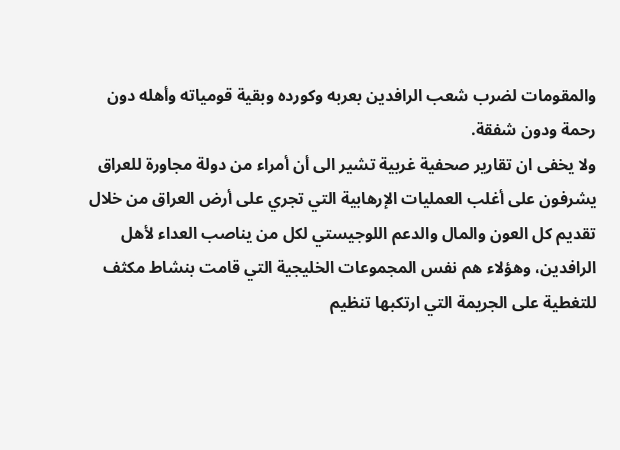والمقومات لضرب شعب الرافدين بعربه وكورده وبقية قومياته وأهله دون رحمة ودون شفقة.
ولا يخفى ان تقارير صحفية غربية تشير الى أن أمراء من دولة مجاورة للعراق يشرفون على أغلب العمليات الإرهابية التي تجري على أرض العراق من خلال تقديم كل العون والمال والدعم اللوجيستي لكل من يناصب العداء لأهل الرافدين، وهؤلاء هم نفس المجموعات الخليجية التي قامت بنشاط مكثف للتغطية على الجريمة التي ارتكبها تنظيم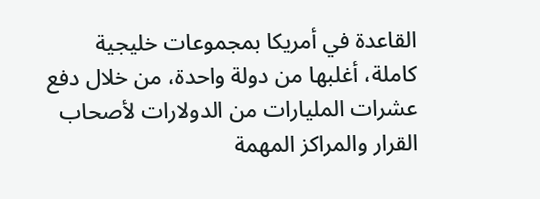القاعدة في أمريكا بمجموعات خليجية كاملة، أغلبها من دولة واحدة، من خلال دفع عشرات المليارات من الدولارات لأصحاب القرار والمراكز المهمة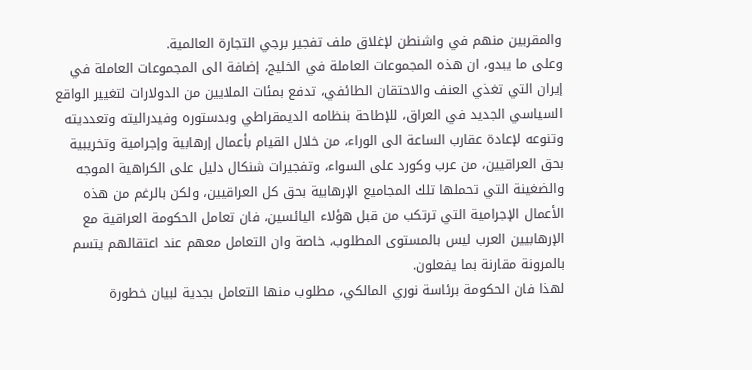والمقربين منهم في واشنطن لإغلاق ملف تفجير برجي التجارة العالمية.
وعلى ما يبدو، ان هذه المجموعات العاملة في الخليج، إضافة الى المجموعات العاملة في إيران التي تغذي العنف والاحتقان الطائفي، تدفع بمئات الملايين من الدولارات لتغيير الواقع السياسي الجديد في العراق، للإطاحة بنظامه الديمقراطي وبدستوره وفيدراليته وتعدديته وتنوعه لإعادة عقارب الساعة الى الوراء، من خلال القيام بأعمال إرهابية وإجرامية وتخريبية بحق العراقيين، من عرب وكورد على السواء، وتفجيرات شنكال دليل على الكراهية الموجه والضغينة التي تحملها تلك المجاميع الإرهابية بحق كل العراقيين، ولكن بالرغم من هذه الأعمال الإجرامية التي ترتكب من قبل هؤلاء اليائسين، فان تعامل الحكومة العراقية مع الإرهابيين العرب ليس بالمستوى المطلوب، خاصة وان التعامل معهم عند اعتقالهم يتسم بالمرونة مقارنة بما يفعلون.
لهذا فان الحكومة برئاسة نوري المالكي، مطلوب منها التعامل بجدية لبيان خطورة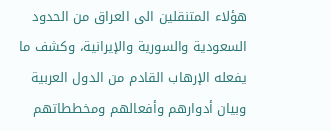هؤلاء المتنقلين الى العراق من الحدود السعودية والسورية والإيرانية، وكشف ما يفعله الإرهاب القادم من الدول العربية وبيان أدوارهم وأفعالهم ومخططاتهم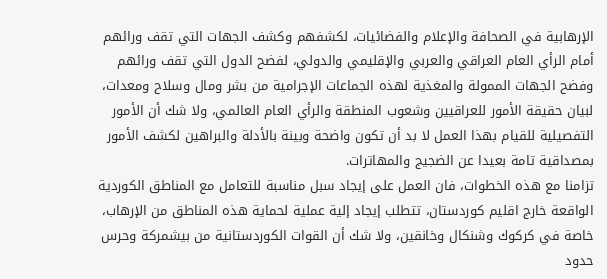الإرهابية في الصحافة والإعلام والفضائيات، لكشفهم وكشف الجهات التي تقف ورائهم أمام الرأي العام العراقي والعربي والإقليمي والدولي، لفضح الدول التي تقف ورائهم وفضح الجهات الممولة والمغذية لهذه الجماعات الإجرامية من بشر ومال وسلاح ومعدات، لبيان حقيقة الأمور للعراقيين وشعوب المنطقة والرأي العام العالمي، ولا شك أن الأمور التفصيلية للقيام بهذا العمل لا بد أن تكون واضحة وبينة بالأدلة والبراهين لكشف الأمور بمصداقية تامة بعيدا عن الضجيج والمهاترات.
تزامنا مع هذه الخطوات، فان العمل على إيجاد سبل مناسبة للتعامل مع المناطق الكوردية الواقعة خارج اقليم كوردستان، تتطلب إيجاد إلية عملية لحماية هذه المناطق من الإرهاب، خاصة في كركوك وشنكال وخانقين، ولا شك أن القوات الكوردستانية من بيشمركة وحرس حدود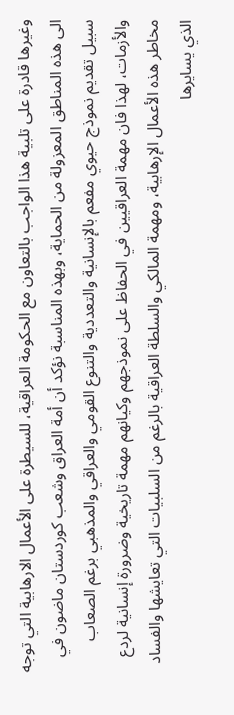وغيرها قادرة على تلبية هذا الواجب بالتعاون مع الحكومة العراقية، للسيطرة على الأعمال الارهابية التي توجه الى هذه المناطق المعزولة من الحماية، وبهذه المناسبة نؤكد أن أمة العراق وشعب كوردستان ماضون في سبيل تقديم نموذج حيوي مفعم بالإنسانية والتعددية والتنوع القومي والعراقي والمذهبي برغم الصعاب والأزمات، لهذا فان مهمة العراقيين في الحفاظ على نموذجهم وكيانهم مهمة تاريخية وضرورة إنسانية لردع مخاطر هذه الأعمال الإرهابية، ومهمة المالكي والسلطة العراقية بالرغم من السلبيات التي تعايشها والفساد الذي يسايرها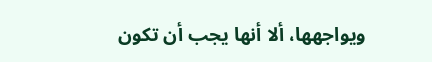ويواجهها، ألا أنها يجب أن تكون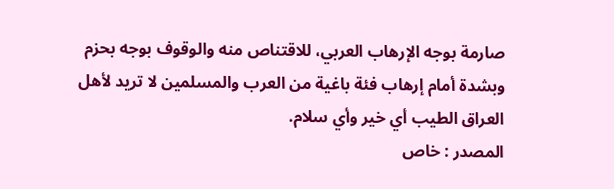صارمة بوجه الإرهاب العربي، للاقتناص منه والوقوف بوجه بحزم وبشدة أمام إرهاب فئة باغية من العرب والمسلمين لا تريد لأهل العراق الطيب أي خير وأي سلام.
المصدر : خاص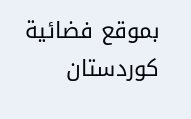بموقع فضائية كوردستان